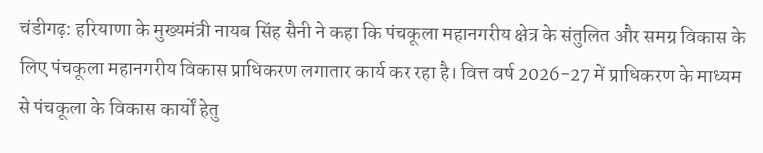चंडीगढ़: हरियाणा के मुख्यमंत्री नायब सिंह सैनी ने कहा कि पंचकूला महानगरीय क्षेत्र के संतुलित और समग्र विकास के लिए पंचकूला महानगरीय विकास प्राधिकरण लगातार कार्य कर रहा है। वित्त वर्ष 2026-27 में प्राधिकरण के माध्यम से पंचकूला के विकास कार्यों हेतु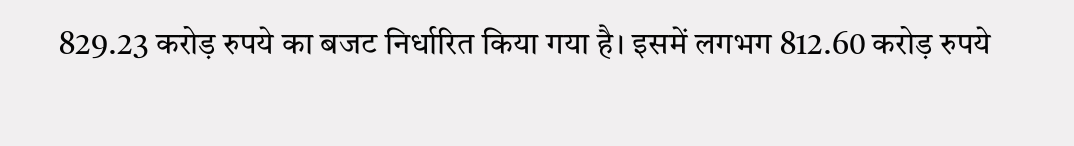829.23 करोड़ रुपये का बजट निर्धारित किया गया है। इसमें लगभग 812.60 करोड़ रुपये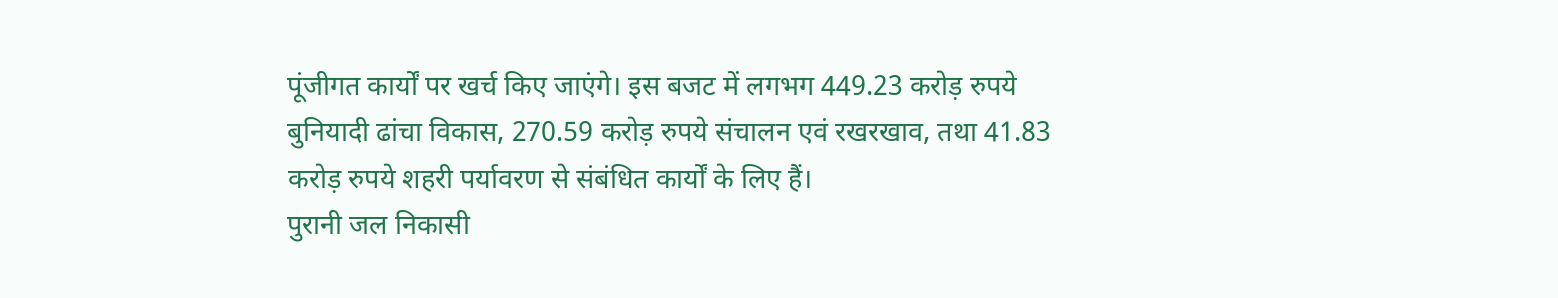पूंजीगत कार्यों पर खर्च किए जाएंगे। इस बजट में लगभग 449.23 करोड़ रुपये बुनियादी ढांचा विकास, 270.59 करोड़ रुपये संचालन एवं रखरखाव, तथा 41.83 करोड़ रुपये शहरी पर्यावरण से संबंधित कार्यों के लिए हैं।
पुरानी जल निकासी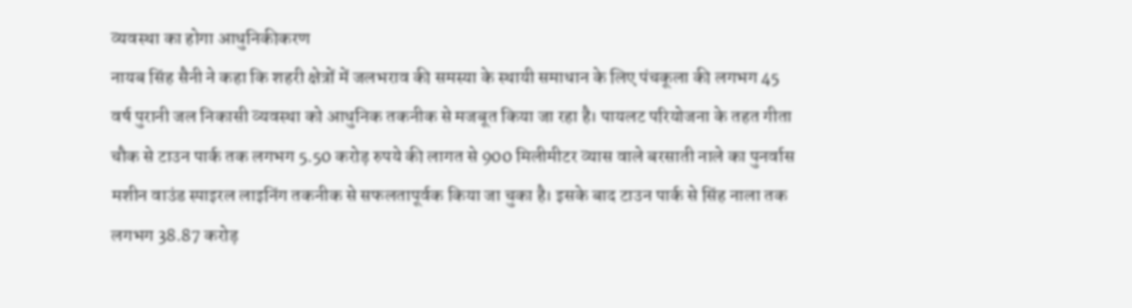व्यवस्था का होगा आधुनिकीकरण
नायब सिंह सैनी ने कहा कि शहरी क्षेत्रों में जलभराव की समस्या के स्थायी समाधान के लिए पंचकूला की लगभग 45 वर्ष पुरानी जल निकासी व्यवस्था को आधुनिक तकनीक से मजबूत किया जा रहा है। पायलट परियोजना के तहत गीता चौक से टाउन पार्क तक लगभग 5.50 करोड़ रुपये की लागत से 900 मिलीमीटर व्यास वाले बरसाती नाले का पुनर्वास मशीन वाउंड स्पाइरल लाइनिंग तकनीक से सफलतापूर्वक किया जा चुका है। इसके बाद टाउन पार्क से सिंह नाला तक लगभग 38.87 करोड़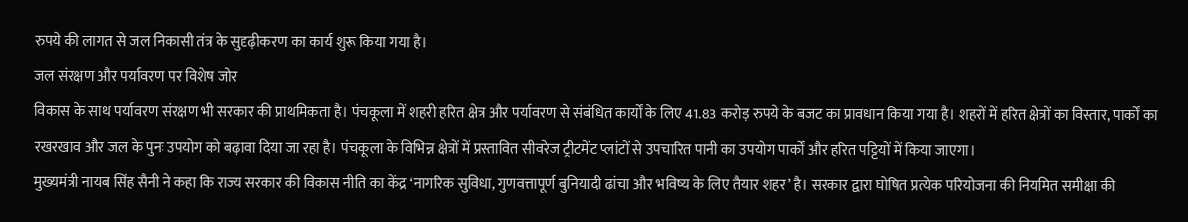रुपये की लागत से जल निकासी तंत्र के सुदृढ़ीकरण का कार्य शुरू किया गया है।
जल संरक्षण और पर्यावरण पर विशेष जोर
विकास के साथ पर्यावरण संरक्षण भी सरकार की प्राथमिकता है। पंचकूला में शहरी हरित क्षेत्र और पर्यावरण से संबंधित कार्यों के लिए 41.83 करोड़ रुपये के बजट का प्रावधान किया गया है। शहरों में हरित क्षेत्रों का विस्तार, पार्कों का रखरखाव और जल के पुनः उपयोग को बढ़ावा दिया जा रहा है। पंचकूला के विभिन्न क्षेत्रों में प्रस्तावित सीवरेज ट्रीटमेंट प्लांटों से उपचारित पानी का उपयोग पार्कों और हरित पट्टियों में किया जाएगा।
मुख्यमंत्री नायब सिंह सैनी ने कहा कि राज्य सरकार की विकास नीति का केंद्र ‘नागरिक सुविधा, गुणवत्तापूर्ण बुनियादी ढांचा और भविष्य के लिए तैयार शहर’ है। सरकार द्वारा घोषित प्रत्येक परियोजना की नियमित समीक्षा की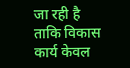जा रही है ताकि विकास कार्य केवल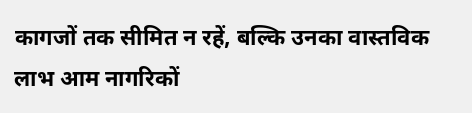कागजों तक सीमित न रहें, बल्कि उनका वास्तविक लाभ आम नागरिकों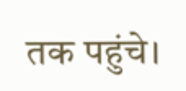तक पहुंचे।